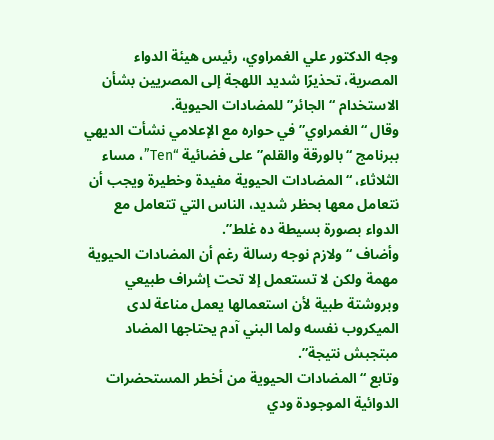وجه الدكتور علي الغمراوي، رئيس هيئة الدواء المصرية، تحذيرًا شديد اللهجة إلى المصريين بشأن الاستخدام “الجائر” للمضادات الحيوية.
وقال “الغمراوي” في حواره مع الإعلامي نشأت الديهي ببرنامج “بالورقة والقلم” على فضائية “Ten”، مساء الثلاثاء، “المضادات الحيوية مفيدة وخطيرة ويجب أن نتعامل معها بحظر شديد، الناس التي تتعامل مع الدواء بصورة بسيطة ده غلط”.
وأضاف “ولازم نوجه رسالة رغم أن المضادات الحيوية مهمة ولكن لا تستعمل إلا تحت إشراف طبيعي وبروشتة طبية لأن استعمالها يعمل مناعة لدى الميكروب نفسه ولما البني آدم يحتاجها المضاد مبتجبش نتيجة”.
وتابع “المضادات الحيوية من أخطر المستحضرات الدوائية الموجودة ودي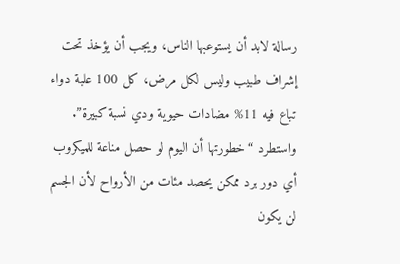رسالة لابد أن يستوعبها الناس، ويجب أن يؤخذ تحت إشراف طبيب وليس لكل مرض، كل 100 علبة دواء تباع فيه 11% مضادات حيوية ودي نسبة كبيرة”.
واستطرد “خطورتها أن اليوم لو حصل مناعة للميكروب أي دور برد ممكن يحصد مئات من الأرواح لأن الجسم لن يكون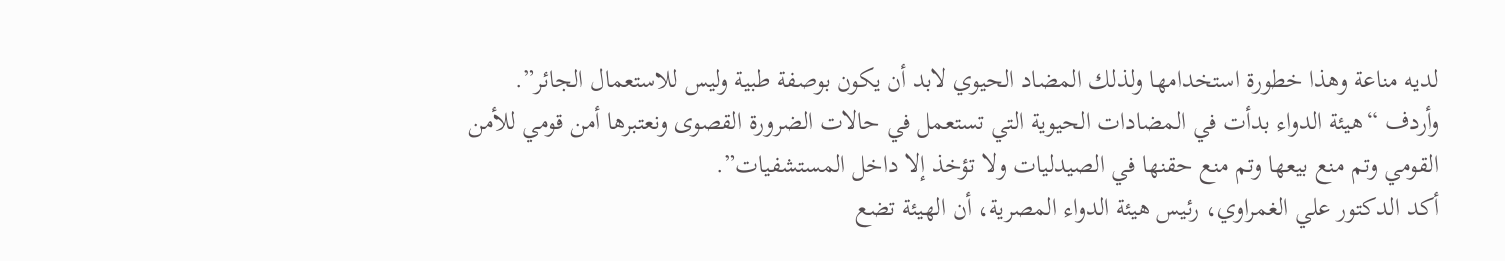لديه مناعة وهذا خطورة استخدامها ولذلك المضاد الحيوي لابد أن يكون بوصفة طبية وليس للاستعمال الجائر”.
وأردف “هيئة الدواء بدأت في المضادات الحيوية التي تستعمل في حالات الضرورة القصوى ونعتبرها أمن قومي للأمن القومي وتم منع بيعها وتم منع حقنها في الصيدليات ولا تؤخذ إلا داخل المستشفيات”.
أكد الدكتور علي الغمراوي، رئيس هيئة الدواء المصرية، أن الهيئة تضع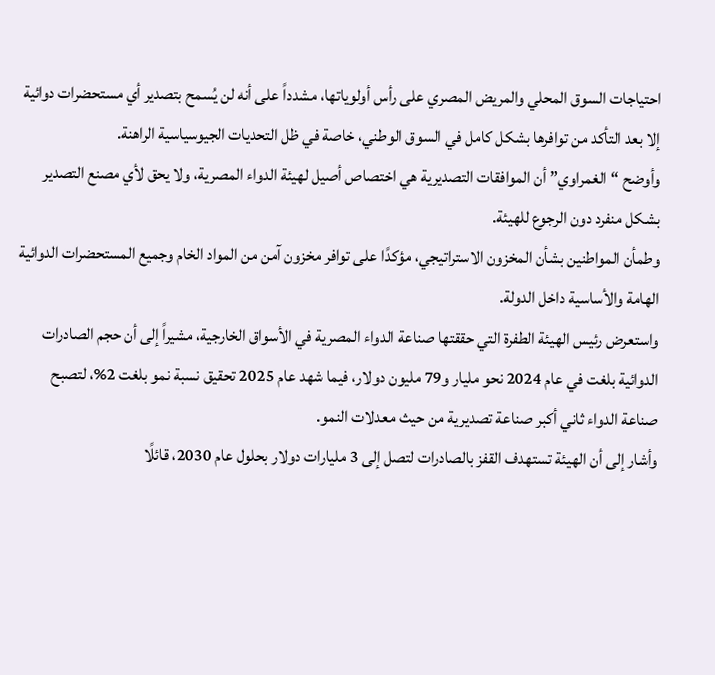احتياجات السوق المحلي والمريض المصري على رأس أولوياتها، مشدداً على أنه لن يُسمح بتصدير أي مستحضرات دوائية إلا بعد التأكد من توافرها بشكل كامل في السوق الوطني، خاصة في ظل التحديات الجيوسياسية الراهنة.
وأوضح “الغمراوي” أن الموافقات التصديرية هي اختصاص أصيل لهيئة الدواء المصرية، ولا يحق لأي مصنع التصدير بشكل منفرد دون الرجوع للهيئة.
وطمأن المواطنين بشأن المخزون الاستراتيجي، مؤكدًا على توافر مخزون آمن من المواد الخام وجميع المستحضرات الدوائية الهامة والأساسية داخل الدولة.
واستعرض رئيس الهيئة الطفرة التي حققتها صناعة الدواء المصرية في الأسواق الخارجية، مشيراً إلى أن حجم الصادرات الدوائية بلغت في عام 2024 نحو مليار و79 مليون دولار، فيما شهد عام 2025 تحقيق نسبة نمو بلغت 2%، لتصبح صناعة الدواء ثاني أكبر صناعة تصديرية من حيث معدلات النمو.
وأشار إلى أن الهيئة تستهدف القفز بالصادرات لتصل إلى 3 مليارات دولار بحلول عام 2030، قائلًا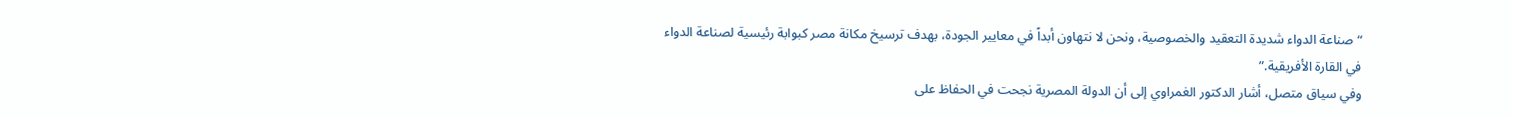“صناعة الدواء شديدة التعقيد والخصوصية، ونحن لا نتهاون أبداً في معايير الجودة، بهدف ترسيخ مكانة مصر كبوابة رئيسية لصناعة الدواء في القارة الأفريقية.”
وفي سياق متصل، أشار الدكتور الغمراوي إلى أن الدولة المصرية نجحت في الحفاظ على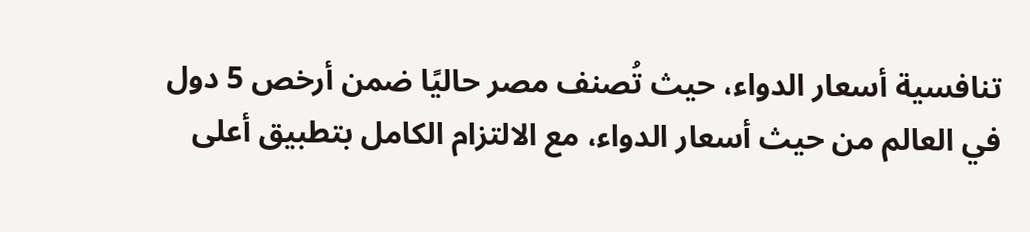تنافسية أسعار الدواء، حيث تُصنف مصر حاليًا ضمن أرخص 5 دول في العالم من حيث أسعار الدواء، مع الالتزام الكامل بتطبيق أعلى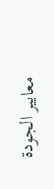معايير الجودة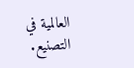العالمية في التصنيع.